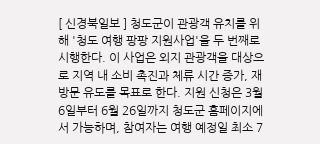[ 신경북일보 ] 청도군이 관광객 유치를 위해 '청도 여행 팡팡 지원사업'을 두 번째로 시행한다. 이 사업은 외지 관광객을 대상으로 지역 내 소비 촉진과 체류 시간 증가, 재방문 유도를 목표로 한다. 지원 신청은 3월 6일부터 6월 26일까지 청도군 홈페이지에서 가능하며, 참여자는 여행 예정일 최소 7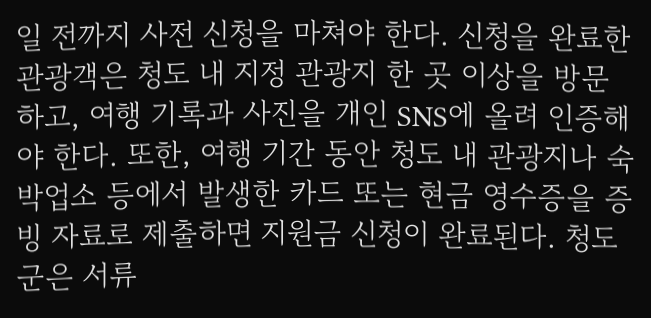일 전까지 사전 신청을 마쳐야 한다. 신청을 완료한 관광객은 청도 내 지정 관광지 한 곳 이상을 방문하고, 여행 기록과 사진을 개인 SNS에 올려 인증해야 한다. 또한, 여행 기간 동안 청도 내 관광지나 숙박업소 등에서 발생한 카드 또는 현금 영수증을 증빙 자료로 제출하면 지원금 신청이 완료된다. 청도군은 서류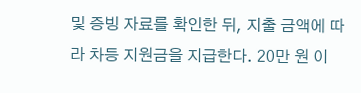및 증빙 자료를 확인한 뒤, 지출 금액에 따라 차등 지원금을 지급한다. 20만 원 이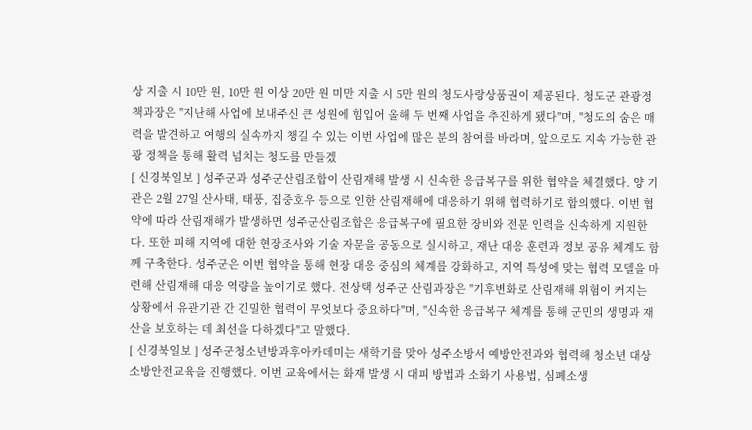상 지출 시 10만 원, 10만 원 이상 20만 원 미만 지출 시 5만 원의 청도사랑상품권이 제공된다. 청도군 관광정책과장은 "지난해 사업에 보내주신 큰 성원에 힘입어 올해 두 번째 사업을 추진하게 됐다"며, "청도의 숨은 매력을 발견하고 여행의 실속까지 챙길 수 있는 이번 사업에 많은 분의 참여를 바라며, 앞으로도 지속 가능한 관광 정책을 통해 활력 넘치는 청도를 만들겠
[ 신경북일보 ] 성주군과 성주군산림조합이 산림재해 발생 시 신속한 응급복구를 위한 협약을 체결했다. 양 기관은 2월 27일 산사태, 태풍, 집중호우 등으로 인한 산림재해에 대응하기 위해 협력하기로 합의했다. 이번 협약에 따라 산림재해가 발생하면 성주군산림조합은 응급복구에 필요한 장비와 전문 인력을 신속하게 지원한다. 또한 피해 지역에 대한 현장조사와 기술 자문을 공동으로 실시하고, 재난 대응 훈련과 정보 공유 체계도 함께 구축한다. 성주군은 이번 협약을 통해 현장 대응 중심의 체계를 강화하고, 지역 특성에 맞는 협력 모델을 마련해 산림재해 대응 역량을 높이기로 했다. 전상택 성주군 산림과장은 "기후변화로 산림재해 위험이 커지는 상황에서 유관기관 간 긴밀한 협력이 무엇보다 중요하다"며, "신속한 응급복구 체계를 통해 군민의 생명과 재산을 보호하는 데 최선을 다하겠다"고 말했다.
[ 신경북일보 ] 성주군청소년방과후아카데미는 새학기를 맞아 성주소방서 예방안전과와 협력해 청소년 대상 소방안전교육을 진행했다. 이번 교육에서는 화재 발생 시 대피 방법과 소화기 사용법, 심폐소생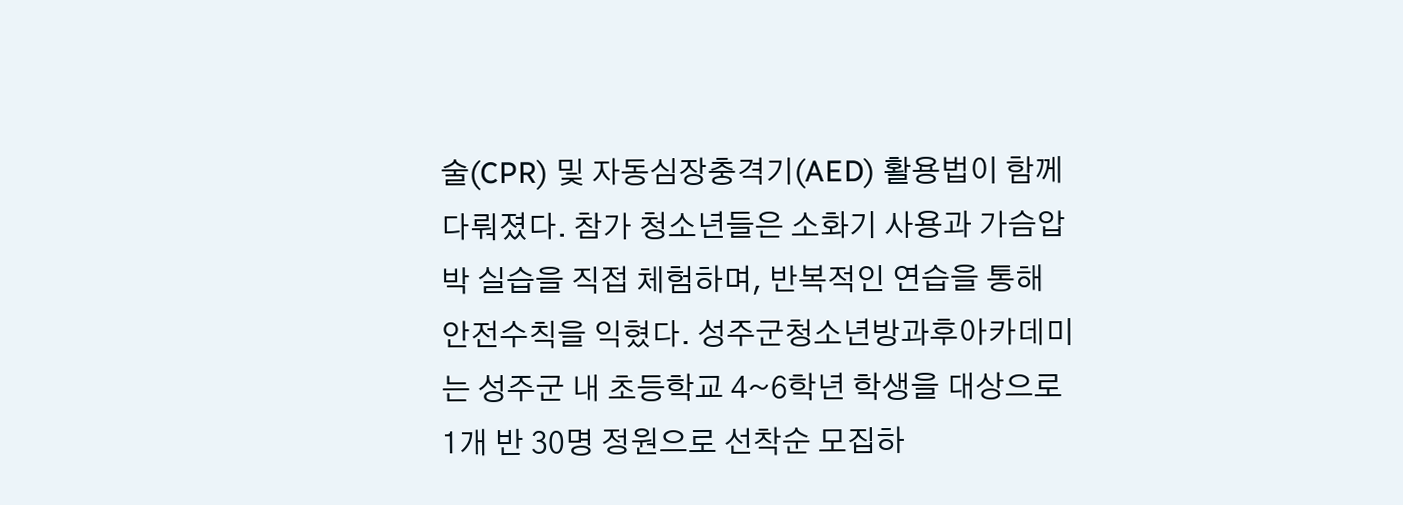술(CPR) 및 자동심장충격기(AED) 활용법이 함께 다뤄졌다. 참가 청소년들은 소화기 사용과 가슴압박 실습을 직접 체험하며, 반복적인 연습을 통해 안전수칙을 익혔다. 성주군청소년방과후아카데미는 성주군 내 초등학교 4~6학년 학생을 대상으로 1개 반 30명 정원으로 선착순 모집하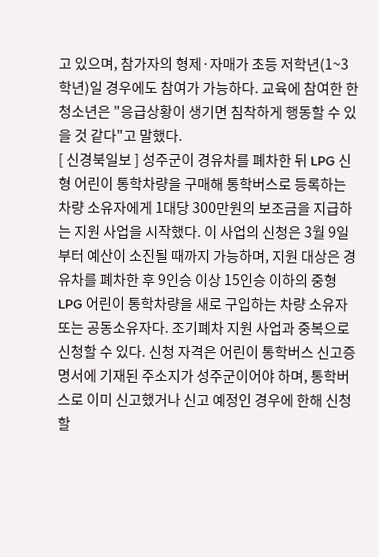고 있으며, 참가자의 형제·자매가 초등 저학년(1~3학년)일 경우에도 참여가 가능하다. 교육에 참여한 한 청소년은 "응급상황이 생기면 침착하게 행동할 수 있을 것 같다"고 말했다.
[ 신경북일보 ] 성주군이 경유차를 폐차한 뒤 LPG 신형 어린이 통학차량을 구매해 통학버스로 등록하는 차량 소유자에게 1대당 300만원의 보조금을 지급하는 지원 사업을 시작했다. 이 사업의 신청은 3월 9일부터 예산이 소진될 때까지 가능하며, 지원 대상은 경유차를 폐차한 후 9인승 이상 15인승 이하의 중형 LPG 어린이 통학차량을 새로 구입하는 차량 소유자 또는 공동소유자다. 조기폐차 지원 사업과 중복으로 신청할 수 있다. 신청 자격은 어린이 통학버스 신고증명서에 기재된 주소지가 성주군이어야 하며, 통학버스로 이미 신고했거나 신고 예정인 경우에 한해 신청할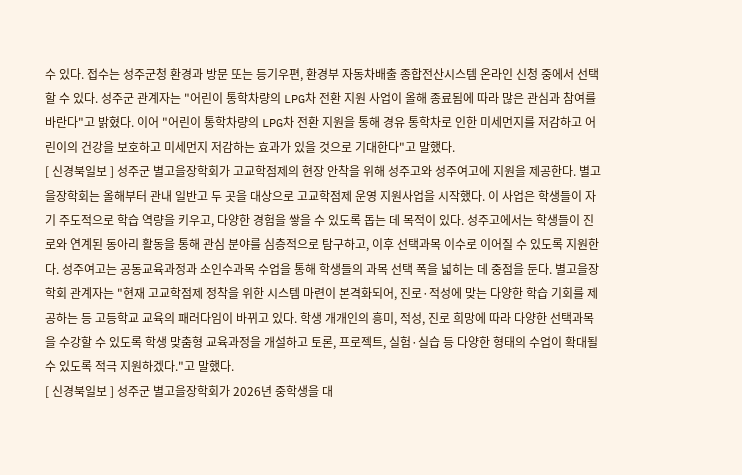수 있다. 접수는 성주군청 환경과 방문 또는 등기우편, 환경부 자동차배출 종합전산시스템 온라인 신청 중에서 선택할 수 있다. 성주군 관계자는 "어린이 통학차량의 LPG차 전환 지원 사업이 올해 종료됨에 따라 많은 관심과 참여를 바란다"고 밝혔다. 이어 "어린이 통학차량의 LPG차 전환 지원을 통해 경유 통학차로 인한 미세먼지를 저감하고 어린이의 건강을 보호하고 미세먼지 저감하는 효과가 있을 것으로 기대한다"고 말했다.
[ 신경북일보 ] 성주군 별고을장학회가 고교학점제의 현장 안착을 위해 성주고와 성주여고에 지원을 제공한다. 별고을장학회는 올해부터 관내 일반고 두 곳을 대상으로 고교학점제 운영 지원사업을 시작했다. 이 사업은 학생들이 자기 주도적으로 학습 역량을 키우고, 다양한 경험을 쌓을 수 있도록 돕는 데 목적이 있다. 성주고에서는 학생들이 진로와 연계된 동아리 활동을 통해 관심 분야를 심층적으로 탐구하고, 이후 선택과목 이수로 이어질 수 있도록 지원한다. 성주여고는 공동교육과정과 소인수과목 수업을 통해 학생들의 과목 선택 폭을 넓히는 데 중점을 둔다. 별고을장학회 관계자는 "현재 고교학점제 정착을 위한 시스템 마련이 본격화되어, 진로·적성에 맞는 다양한 학습 기회를 제공하는 등 고등학교 교육의 패러다임이 바뀌고 있다. 학생 개개인의 흥미, 적성, 진로 희망에 따라 다양한 선택과목을 수강할 수 있도록 학생 맞춤형 교육과정을 개설하고 토론, 프로젝트, 실험·실습 등 다양한 형태의 수업이 확대될 수 있도록 적극 지원하겠다."고 말했다.
[ 신경북일보 ] 성주군 별고을장학회가 2026년 중학생을 대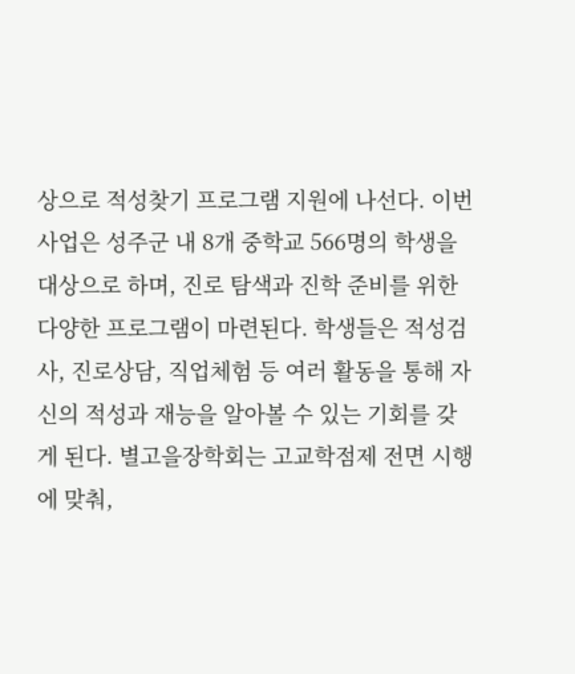상으로 적성찾기 프로그램 지원에 나선다. 이번 사업은 성주군 내 8개 중학교 566명의 학생을 대상으로 하며, 진로 탐색과 진학 준비를 위한 다양한 프로그램이 마련된다. 학생들은 적성검사, 진로상담, 직업체험 등 여러 활동을 통해 자신의 적성과 재능을 알아볼 수 있는 기회를 갖게 된다. 별고을장학회는 고교학점제 전면 시행에 맞춰,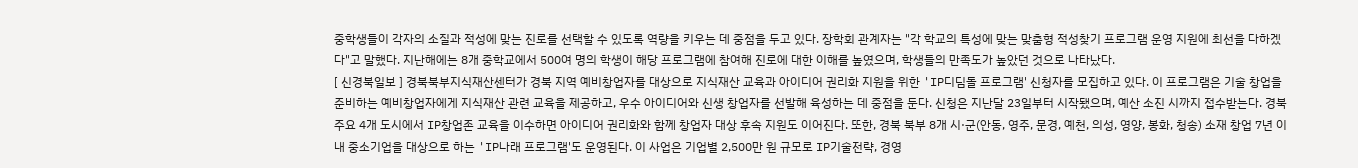중학생들이 각자의 소질과 적성에 맞는 진로를 선택할 수 있도록 역량을 키우는 데 중점을 두고 있다. 장학회 관계자는 "각 학교의 특성에 맞는 맞춤형 적성찾기 프로그램 운영 지원에 최선을 다하겠다"고 말했다. 지난해에는 8개 중학교에서 500여 명의 학생이 해당 프로그램에 참여해 진로에 대한 이해를 높였으며, 학생들의 만족도가 높았던 것으로 나타났다.
[ 신경북일보 ] 경북북부지식재산센터가 경북 지역 예비창업자를 대상으로 지식재산 교육과 아이디어 권리화 지원을 위한 'IP디딤돌 프로그램' 신청자를 모집하고 있다. 이 프로그램은 기술 창업을 준비하는 예비창업자에게 지식재산 관련 교육을 제공하고, 우수 아이디어와 신생 창업자를 선발해 육성하는 데 중점을 둔다. 신청은 지난달 23일부터 시작됐으며, 예산 소진 시까지 접수받는다. 경북 주요 4개 도시에서 IP창업존 교육을 이수하면 아이디어 권리화와 함께 창업자 대상 후속 지원도 이어진다. 또한, 경북 북부 8개 시·군(안동, 영주, 문경, 예천, 의성, 영양, 봉화, 청송) 소재 창업 7년 이내 중소기업을 대상으로 하는 'IP나래 프로그램'도 운영된다. 이 사업은 기업별 2,500만 원 규모로 IP기술전략, 경영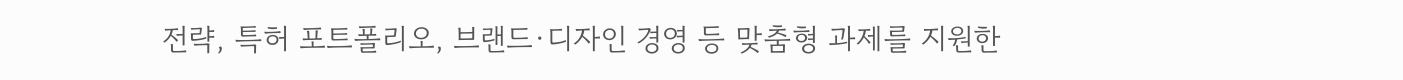전략, 특허 포트폴리오, 브랜드·디자인 경영 등 맞춤형 과제를 지원한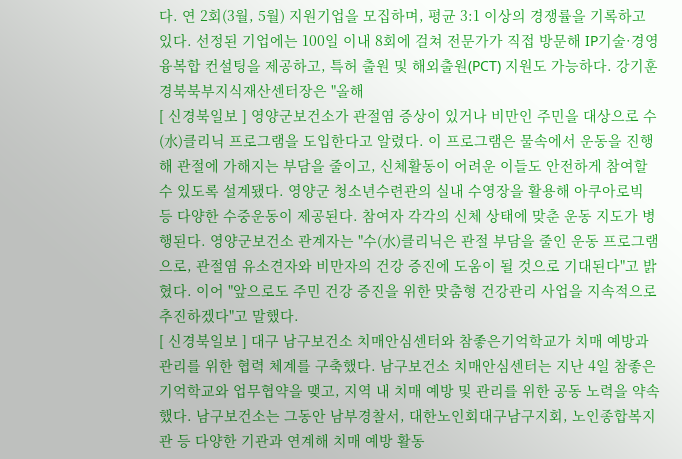다. 연 2회(3월, 5월) 지원기업을 모집하며, 평균 3:1 이상의 경쟁률을 기록하고 있다. 선정된 기업에는 100일 이내 8회에 걸쳐 전문가가 직접 방문해 IP기술·경영 융복합 컨설팅을 제공하고, 특허 출원 및 해외출원(PCT) 지원도 가능하다. 강기훈 경북북부지식재산센터장은 "올해
[ 신경북일보 ] 영양군보건소가 관절염 증상이 있거나 비만인 주민을 대상으로 수(水)클리닉 프로그램을 도입한다고 알렸다. 이 프로그램은 물속에서 운동을 진행해 관절에 가해지는 부담을 줄이고, 신체활동이 어려운 이들도 안전하게 참여할 수 있도록 설계됐다. 영양군 청소년수련관의 실내 수영장을 활용해 아쿠아로빅 등 다양한 수중운동이 제공된다. 참여자 각각의 신체 상태에 맞춘 운동 지도가 병행된다. 영양군보건소 관계자는 "수(水)클리닉은 관절 부담을 줄인 운동 프로그램으로, 관절염 유소견자와 비만자의 건강 증진에 도움이 될 것으로 기대된다"고 밝혔다. 이어 "앞으로도 주민 건강 증진을 위한 맞춤형 건강관리 사업을 지속적으로 추진하겠다"고 말했다.
[ 신경북일보 ] 대구 남구보건소 치매안심센터와 참좋은기억학교가 치매 예방과 관리를 위한 협력 체계를 구축했다. 남구보건소 치매안심센터는 지난 4일 참좋은기억학교와 업무협약을 맺고, 지역 내 치매 예방 및 관리를 위한 공동 노력을 약속했다. 남구보건소는 그동안 남부경찰서, 대한노인회대구남구지회, 노인종합복지관 등 다양한 기관과 연계해 치매 예방 활동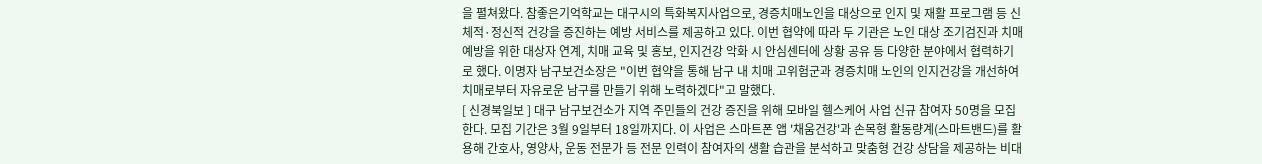을 펼쳐왔다. 참좋은기억학교는 대구시의 특화복지사업으로, 경증치매노인을 대상으로 인지 및 재활 프로그램 등 신체적·정신적 건강을 증진하는 예방 서비스를 제공하고 있다. 이번 협약에 따라 두 기관은 노인 대상 조기검진과 치매 예방을 위한 대상자 연계, 치매 교육 및 홍보, 인지건강 악화 시 안심센터에 상황 공유 등 다양한 분야에서 협력하기로 했다. 이명자 남구보건소장은 "이번 협약을 통해 남구 내 치매 고위험군과 경증치매 노인의 인지건강을 개선하여 치매로부터 자유로운 남구를 만들기 위해 노력하겠다"고 말했다.
[ 신경북일보 ] 대구 남구보건소가 지역 주민들의 건강 증진을 위해 모바일 헬스케어 사업 신규 참여자 50명을 모집한다. 모집 기간은 3월 9일부터 18일까지다. 이 사업은 스마트폰 앱 '채움건강'과 손목형 활동량계(스마트밴드)를 활용해 간호사, 영양사, 운동 전문가 등 전문 인력이 참여자의 생활 습관을 분석하고 맞춤형 건강 상담을 제공하는 비대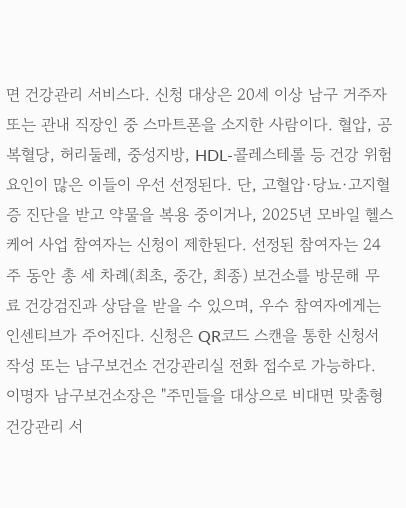면 건강관리 서비스다. 신청 대상은 20세 이상 남구 거주자 또는 관내 직장인 중 스마트폰을 소지한 사람이다. 혈압, 공복혈당, 허리둘레, 중성지방, HDL-콜레스테롤 등 건강 위험 요인이 많은 이들이 우선 선정된다. 단, 고혈압·당뇨·고지혈증 진단을 받고 약물을 복용 중이거나, 2025년 모바일 헬스케어 사업 참여자는 신청이 제한된다. 선정된 참여자는 24주 동안 총 세 차례(최초, 중간, 최종) 보건소를 방문해 무료 건강검진과 상담을 받을 수 있으며, 우수 참여자에게는 인센티브가 주어진다. 신청은 QR코드 스캔을 통한 신청서 작성 또는 남구보건소 건강관리실 전화 접수로 가능하다. 이명자 남구보건소장은 "주민들을 대상으로 비대면 맞춤형 건강관리 서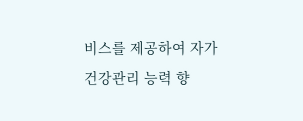비스를 제공하여 자가 건강관리 능력 향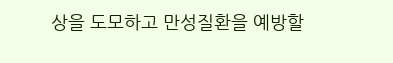상을 도모하고 만성질환을 예방할